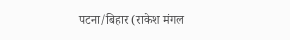पटना/बिहार (राकेश मंगल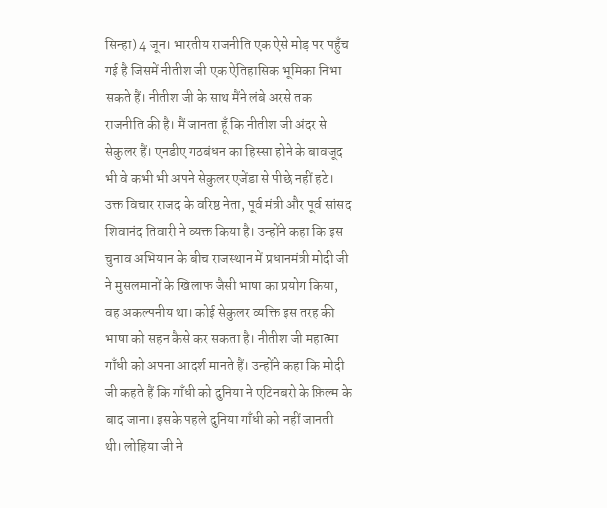सिन्हा) 4 जून। भारतीय राजनीति एक ऐसे मोड़ पर पहुँच गई है जिसमें नीतीश जी एक ऐतिहासिक भूमिका निभा सकते हैं। नीतीश जी के साथ मैंने लंबे अरसे तक राजनीति की है। मैं जानता हूँ कि नीतीश जी अंदर से सेकुलर हैं। एनडीए गठबंधन का हिस्सा होने के बावजूद भी वे कभी भी अपने सेकुलर एजेंडा से पीछे नहीं हटे। उक्त विचार राजद के वरिष्ठ नेता, पूर्व मंत्री और पूर्व सांसद शिवानंद तिवारी ने व्यक्त किया है। उन्होंने कहा कि इस चुनाव अभियान के बीच राजस्थान में प्रधानमंत्री मोदी जी ने मुसलमानों के खिलाफ जैसी भाषा का प्रयोग किया, वह अकल्पनीय था। कोई सेकुलर व्यक्ति इस तरह की भाषा को सहन कैसे कर सकता है। नीतीश जी महात्मा गाँधी को अपना आदर्श मानते हैं। उन्होंने कहा कि मोदी जी कहते हैं कि गाँधी को दुनिया ने एटिनबरो के फ़िल्म के बाद जाना। इसके पहले दुनिया गाँधी को नहीं जानती थी। लोहिया जी ने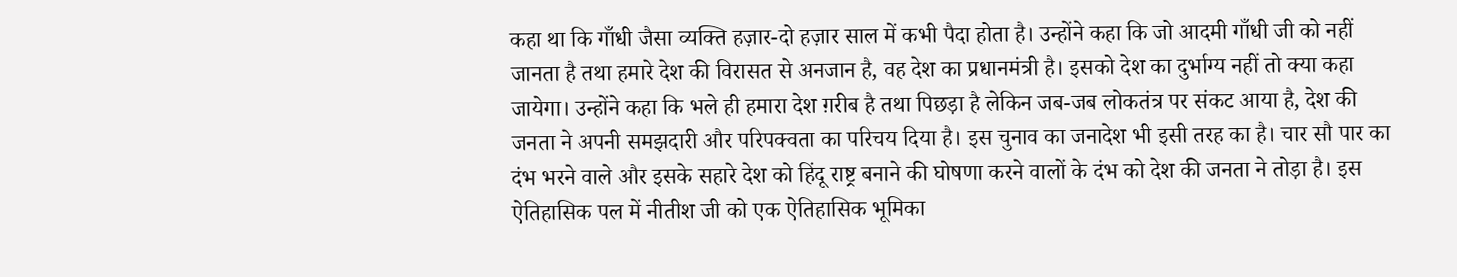कहा था कि गाँधी जैसा व्यक्ति हज़ार-दो हज़ार साल में कभी पैदा होता है। उन्होंने कहा कि जो आदमी गाँधी जी को नहीं जानता है तथा हमारे देश की विरासत से अनजान है, वह देश का प्रधानमंत्री है। इसको देश का दुर्भाग्य नहीं तो क्या कहा जायेगा। उन्होंने कहा कि भले ही हमारा देश ग़रीब है तथा पिछड़ा है लेकिन जब-जब लोकतंत्र पर संकट आया है, देश की जनता ने अपनी समझदारी और परिपक्वता का परिचय दिया है। इस चुनाव का जनादेश भी इसी तरह का है। चार सौ पार का दंभ भरने वाले और इसके सहारे देश को हिंदू राष्ट्र बनाने की घोषणा करने वालों के दंभ को देश की जनता ने तोड़ा है। इस ऐतिहासिक पल में नीतीश जी को एक ऐतिहासिक भूमिका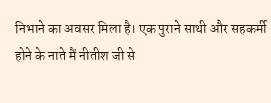निभाने का अवसर मिला है। एक पुराने साथी और सहकर्मी होने के नाते मैं नीतीश जी से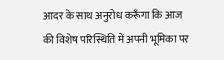आदर के साथ अनुरोध करूँगा कि आज की विशेष परिस्थिति में अपनी भूमिका पर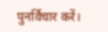पुनर्विचार करें।